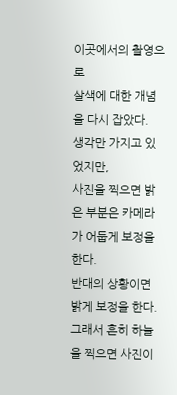이곳에서의 촬영으로
살색에 대한 개념을 다시 잡았다.
생각만 가지고 있었지만,
사진을 찍으면 밝은 부분은 카메라가 어둡게 보정을 한다.
반대의 상황이면 밝게 보정을 한다.
그래서 흔히 하늘을 찍으면 사진이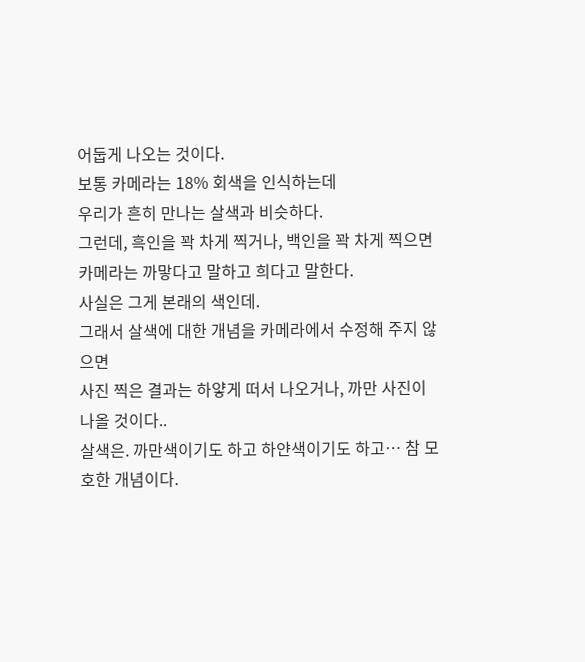어둡게 나오는 것이다.
보통 카메라는 18% 회색을 인식하는데
우리가 흔히 만나는 살색과 비슷하다.
그런데, 흑인을 꽉 차게 찍거나, 백인을 꽉 차게 찍으면
카메라는 까맣다고 말하고 희다고 말한다.
사실은 그게 본래의 색인데.
그래서 살색에 대한 개념을 카메라에서 수정해 주지 않으면
사진 찍은 결과는 하얗게 떠서 나오거나, 까만 사진이 나올 것이다..
살색은. 까만색이기도 하고 하얀색이기도 하고… 참 모호한 개념이다.